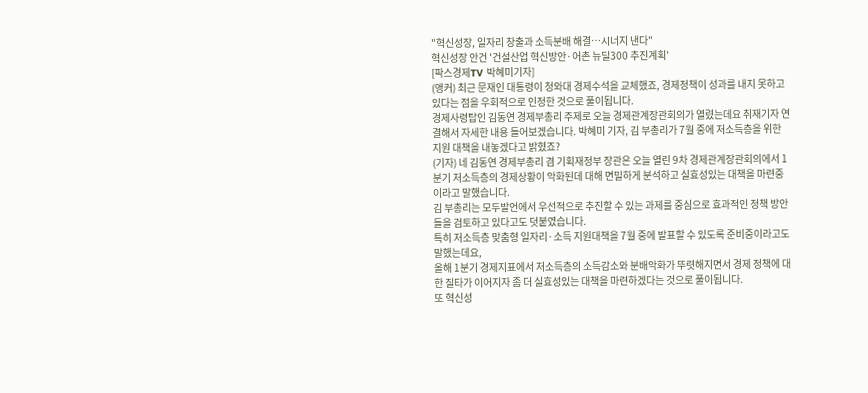"혁신성장, 일자리 창출과 소득분배 해결…시너지 낸다"
혁신성장 안건 '건설산업 혁신방안·어촌 뉴딜300 추진계획'
[팍스경제TV 박혜미기자]
(앵커) 최근 문재인 대통령이 청와대 경제수석을 교체했죠, 경제정책이 성과를 내지 못하고 있다는 점을 우회적으로 인정한 것으로 풀이됩니다.
경제사령탑인 김동연 경제부총리 주제로 오늘 경제관계장관회의가 열렸는데요 취재기자 연결해서 자세한 내용 들어보겠습니다. 박혜미 기자, 김 부총리가 7월 중에 저소득층을 위한 지원 대책을 내놓겠다고 밝혔죠?
(기자) 네 김동연 경제부총리 겸 기획재정부 장관은 오늘 열린 9차 경제관계장관회의에서 1분기 저소득층의 경제상황이 악화된데 대해 면밀하게 분석하고 실효성있는 대책을 마련중이라고 말했습니다.
김 부총리는 모두발언에서 우선적으로 추진할 수 있는 과제를 중심으로 효과적인 정책 방안들을 검토하고 있다고도 덧붙였습니다.
특히 저소득층 맞춤형 일자리·소득 지원대책을 7월 중에 발표할 수 있도록 준비중이라고도 말했는데요,
올해 1분기 경제지표에서 저소득층의 소득감소와 분배악화가 뚜렷해지면서 경제 정책에 대한 질타가 이어지자 좀 더 실효성있는 대책을 마련하겠다는 것으로 풀이됩니다.
또 혁신성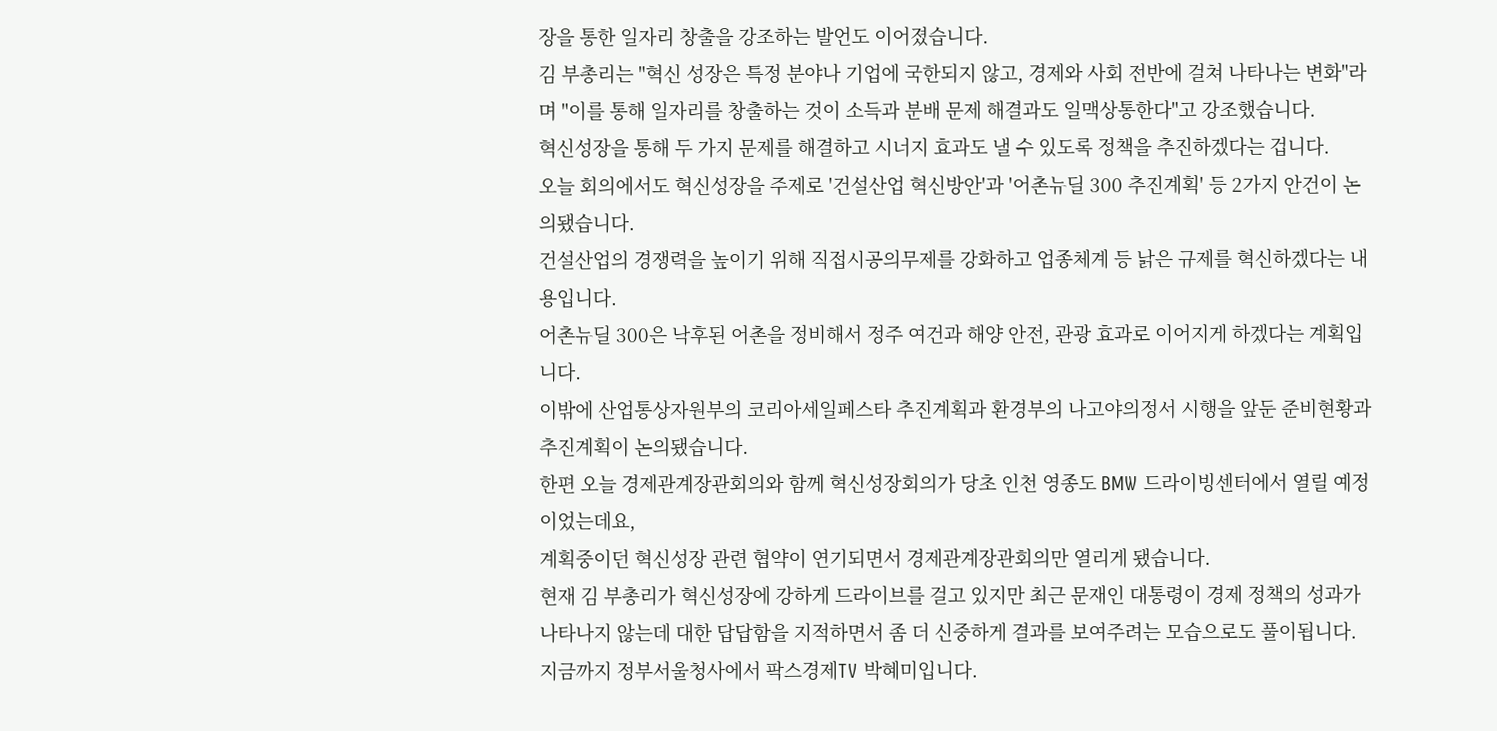장을 통한 일자리 창출을 강조하는 발언도 이어졌습니다.
김 부총리는 "혁신 성장은 특정 분야나 기업에 국한되지 않고, 경제와 사회 전반에 걸쳐 나타나는 변화"라며 "이를 통해 일자리를 창출하는 것이 소득과 분배 문제 해결과도 일맥상통한다"고 강조했습니다.
혁신성장을 통해 두 가지 문제를 해결하고 시너지 효과도 낼 수 있도록 정책을 추진하겠다는 겁니다.
오늘 회의에서도 혁신성장을 주제로 '건설산업 혁신방안'과 '어촌뉴딜 300 추진계획' 등 2가지 안건이 논의됐습니다.
건설산업의 경쟁력을 높이기 위해 직접시공의무제를 강화하고 업종체계 등 낡은 규제를 혁신하겠다는 내용입니다.
어촌뉴딜 300은 낙후된 어촌을 정비해서 정주 여건과 해양 안전, 관광 효과로 이어지게 하겠다는 계획입니다.
이밖에 산업통상자원부의 코리아세일페스타 추진계획과 환경부의 나고야의정서 시행을 앞둔 준비현황과 추진계획이 논의됐습니다.
한편 오늘 경제관계장관회의와 함께 혁신성장회의가 당초 인천 영종도 BMW 드라이빙센터에서 열릴 예정이었는데요,
계획중이던 혁신성장 관련 협약이 연기되면서 경제관계장관회의만 열리게 됐습니다.
현재 김 부총리가 혁신성장에 강하게 드라이브를 걸고 있지만 최근 문재인 대통령이 경제 정책의 성과가 나타나지 않는데 대한 답답함을 지적하면서 좀 더 신중하게 결과를 보여주려는 모습으로도 풀이됩니다.
지금까지 정부서울청사에서 팍스경제TV 박혜미입니다.